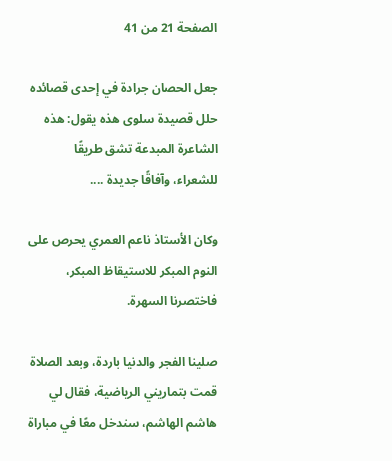الصفحة 21 من 41

جعل الحصان جرادة في إحدى قصائده حلل قصيدة سلوى هذه يقول: هذه الشاعرة المبدعة تشق طريقًا للشعراء، وآفاقًا جديدة ....

وكان الأستاذ ناعم العمري يحرص على النوم المبكر للاستيقاظ المبكر، فاختصرنا السهرة.

صلينا الفجر والدنيا باردة، وبعد الصلاة قمت بتماريني الرياضية، فقال لي هاشم الهاشم، سندخل معًا في مباراة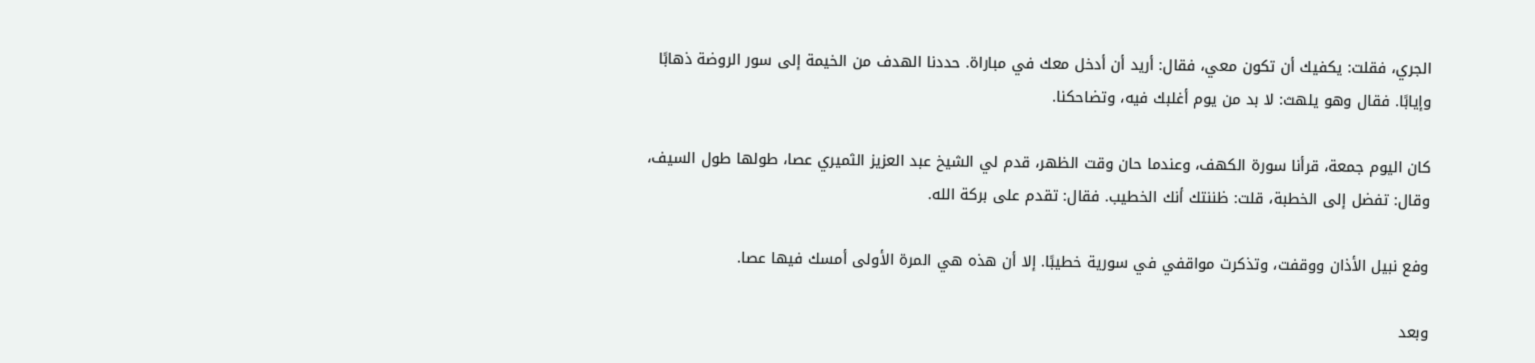الجري، فقلت: يكفيك أن تكون معي، فقال: أريد أن أدخل معك في مباراة. حددنا الهدف من الخيمة إلى سور الروضة ذهابًا وإيابًا. فقال وهو يلهث: لا بد من يوم أغلبك فيه، وتضاحكنا.

كان اليوم جمعة، قرأنا سورة الكهف، وعندما حان وقت الظهر، قدم لي الشيخ عبد العزيز الثميري عصا، طولها طول السيف، وقال: تفضل إلى الخطبة، قلت: ظننتك أنك الخطيب. فقال: تقدم على بركة الله.

وفع نبيل الأذان ووقفت، وتذكرت مواقفي في سورية خطيبًا. إلا أن هذه هي المرة الأولى أمسك فيها عصا.

وبعد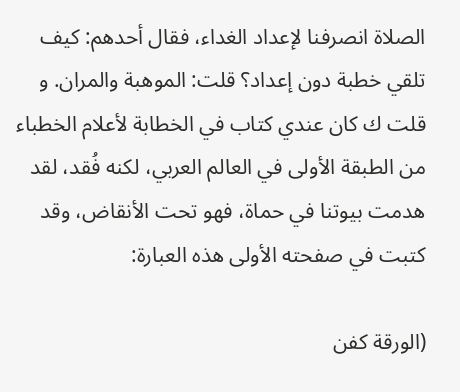الصلاة انصرفنا لإعداد الغداء، فقال أحدهم: كيف تلقي خطبة دون إعداد؟ قلت: الموهبة والمران. و قلت ك كان عندي كتاب في الخطابة لأعلام الخطباء من الطبقة الأولى في العالم العربي، لكنه فُقد، لقد هدمت بيوتنا في حماة، فهو تحت الأنقاض، وقد كتبت في صفحته الأولى هذه العبارة:

(الورقة كفن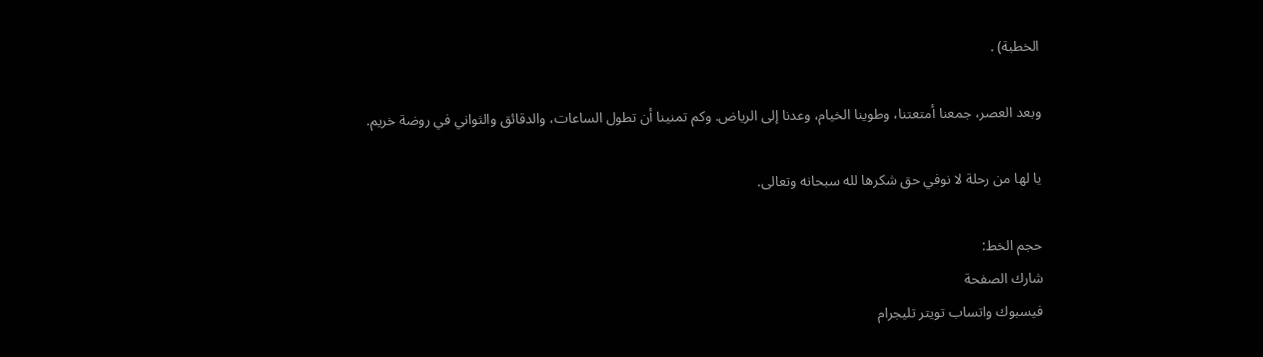الخطبة) .

وبعد العصر، جمعنا أمتعتنا، وطوينا الخيام، وعدنا إلى الرياض. وكم تمنينا أن تطول الساعات، والدقائق والثواني في روضة خريم.

يا لها من رحلة لا نوفي حق شكرها لله سبحانه وتعالى.

حجم الخط:
شارك الصفحة
فيسبوك واتساب تويتر تليجرام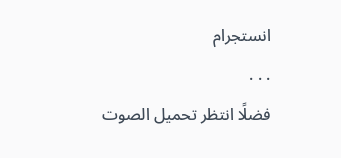انستجرام
. . .
فضلًا انتظر تحميل الصوت